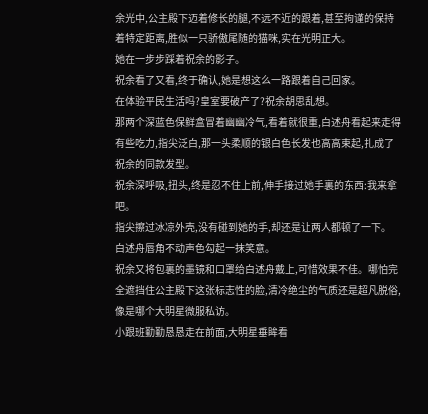余光中,公主殿下迈着修长的腿,不远不近的跟着,甚至拘谨的保持着特定距离,胜似一只骄傲尾随的猫咪,实在光明正大。
她在一步步踩着祝余的影子。
祝余看了又看,终于确认,她是想这么一路跟着自己回家。
在体验平民生活吗?皇室要破产了?祝余胡思乱想。
那两个深蓝色保鲜盒冒着幽幽冷气,看着就很重,白述舟看起来走得有些吃力,指尖泛白,那一头柔顺的银白色长发也高高束起,扎成了祝余的同款发型。
祝余深呼吸,扭头,终是忍不住上前,伸手接过她手裏的东西:我来拿吧。
指尖擦过冰凉外壳,没有碰到她的手,却还是让两人都顿了一下。
白述舟唇角不动声色勾起一抹笑意。
祝余又将包裏的墨镜和口罩给白述舟戴上,可惜效果不佳。哪怕完全遮挡住公主殿下这张标志性的脸,清冷绝尘的气质还是超凡脱俗,像是哪个大明星微服私访。
小跟班勤勤恳恳走在前面,大明星垂眸看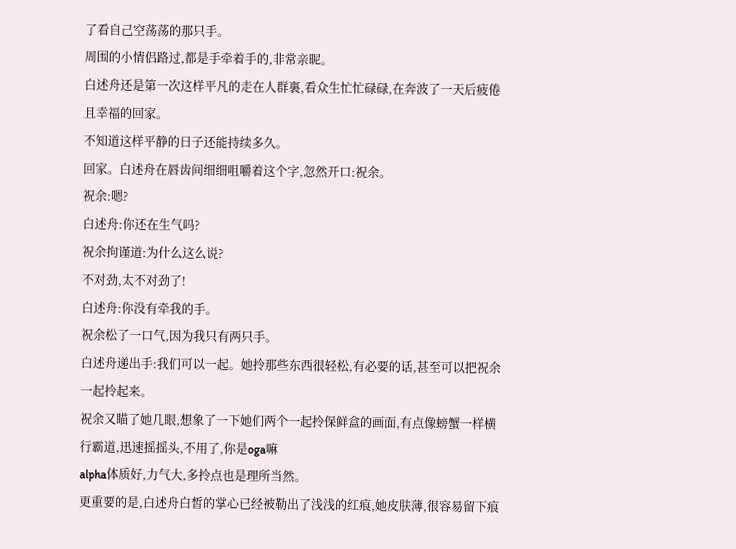了看自己空荡荡的那只手。
周围的小情侣路过,都是手牵着手的,非常亲昵。
白述舟还是第一次这样平凡的走在人群裏,看众生忙忙碌碌,在奔波了一天后疲倦且幸福的回家。
不知道这样平静的日子还能持续多久。
回家。白述舟在唇齿间细细咀嚼着这个字,忽然开口:祝余。
祝余:嗯?
白述舟:你还在生气吗?
祝余拘谨道:为什么这么说?
不对劲,太不对劲了!
白述舟:你没有牵我的手。
祝余松了一口气,因为我只有两只手。
白述舟递出手:我们可以一起。她拎那些东西很轻松,有必要的话,甚至可以把祝余一起拎起来。
祝余又瞄了她几眼,想象了一下她们两个一起拎保鲜盒的画面,有点像螃蟹一样横行霸道,迅速摇摇头,不用了,你是oga嘛
alpha体质好,力气大,多拎点也是理所当然。
更重要的是,白述舟白皙的掌心已经被勒出了浅浅的红痕,她皮肤薄,很容易留下痕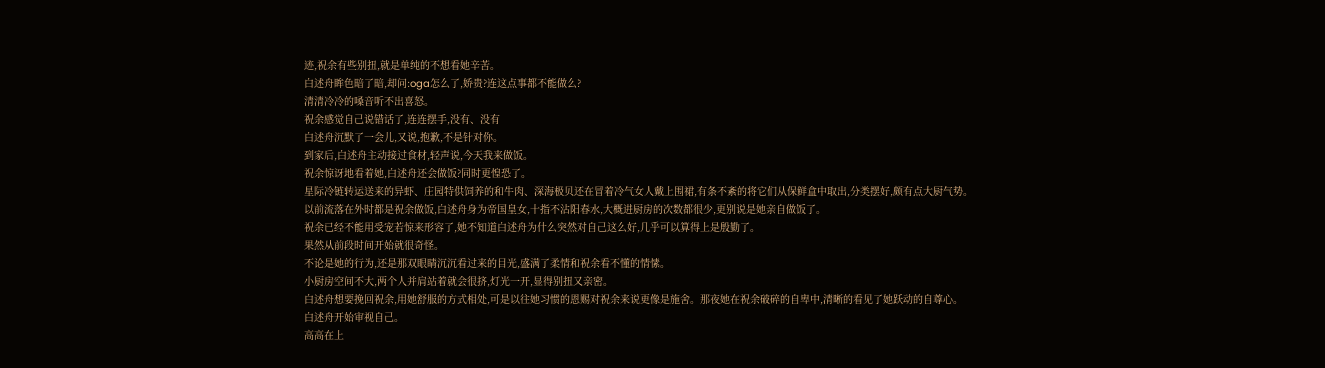迹,祝余有些别扭,就是单纯的不想看她辛苦。
白述舟眸色暗了暗,却问:oga怎么了,娇贵?连这点事都不能做么?
清清冷冷的嗓音听不出喜怒。
祝余感觉自己说错话了,连连摆手,没有、没有
白述舟沉默了一会儿,又说,抱歉,不是针对你。
到家后,白述舟主动接过食材,轻声说,今天我来做饭。
祝余惊讶地看着她,白述舟还会做饭?同时更惶恐了。
星际冷链转运送来的异虾、庄园特供饲养的和牛肉、深海极贝还在冒着冷气女人戴上围裙,有条不紊的将它们从保鲜盒中取出,分类摆好,颇有点大厨气势。
以前流落在外时都是祝余做饭,白述舟身为帝国皇女,十指不沾阳春水,大概进厨房的次数都很少,更别说是她亲自做饭了。
祝余已经不能用受宠若惊来形容了,她不知道白述舟为什么突然对自己这么好,几乎可以算得上是殷勤了。
果然从前段时间开始就很奇怪。
不论是她的行为,还是那双眼睛沉沉看过来的目光,盛满了柔情和祝余看不懂的情愫。
小厨房空间不大,两个人并肩站着就会很挤,灯光一开,显得别扭又亲密。
白述舟想要挽回祝余,用她舒服的方式相处,可是以往她习惯的恩赐对祝余来说更像是施舍。那夜她在祝余破碎的自卑中,清晰的看见了她跃动的自尊心。
白述舟开始审视自己。
高高在上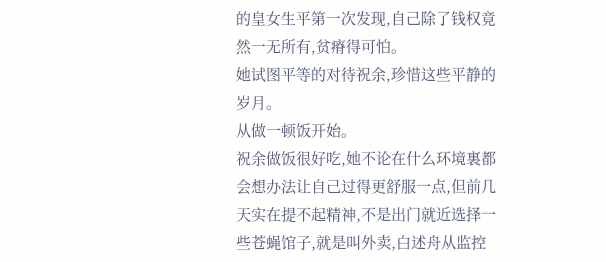的皇女生平第一次发现,自己除了钱权竟然一无所有,贫瘠得可怕。
她试图平等的对待祝余,珍惜这些平静的岁月。
从做一顿饭开始。
祝余做饭很好吃,她不论在什么环境裏都会想办法让自己过得更舒服一点,但前几天实在提不起精神,不是出门就近选择一些苍蝇馆子,就是叫外卖,白述舟从监控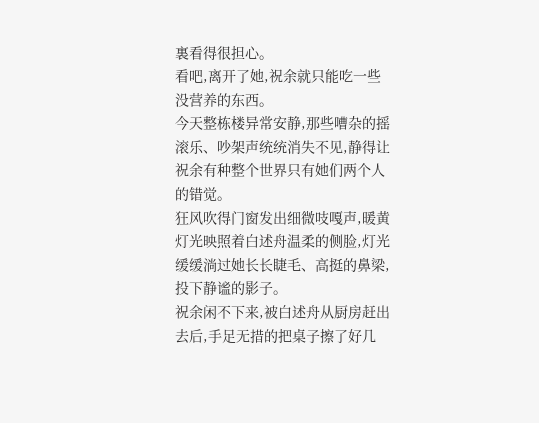裏看得很担心。
看吧,离开了她,祝余就只能吃一些没营养的东西。
今天整栋楼异常安静,那些嘈杂的摇滚乐、吵架声统统消失不见,静得让祝余有种整个世界只有她们两个人的错觉。
狂风吹得门窗发出细微吱嘎声,暖黄灯光映照着白述舟温柔的侧脸,灯光缓缓淌过她长长睫毛、高挺的鼻梁,投下静谧的影子。
祝余闲不下来,被白述舟从厨房赶出去后,手足无措的把桌子擦了好几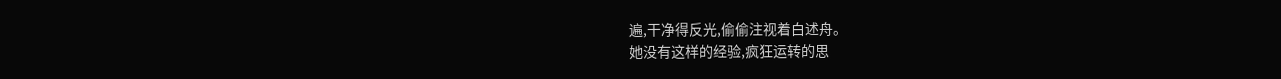遍,干净得反光,偷偷注视着白述舟。
她没有这样的经验,疯狂运转的思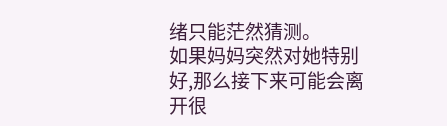绪只能茫然猜测。
如果妈妈突然对她特别好,那么接下来可能会离开很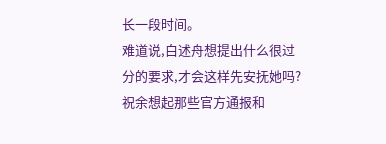长一段时间。
难道说,白述舟想提出什么很过分的要求,才会这样先安抚她吗?
祝余想起那些官方通报和